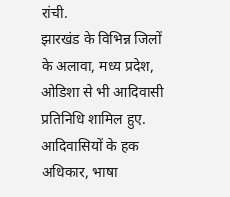रांची.
झारखंड के विभिन्न जिलों के अलावा, मध्य प्रदेश, ओडिशा से भी आदिवासी प्रतिनिधि शामिल हुए. आदिवासियों के हक अधिकार, भाषा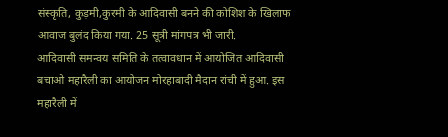संस्कृति, कुड़मी,कुरमी के आदिवासी बनने की कोशिश के खिलाफ आवाज बुलंद किया गया. 25 सूत्री मांगपत्र भी जारी.
आदिवासी समन्वय समिति के तत्वावधान में आयोजित आदिवासी बचाओ महारैली का आयोजन मोरहाबादी मैदान रांची में हुआ. इस महारैली में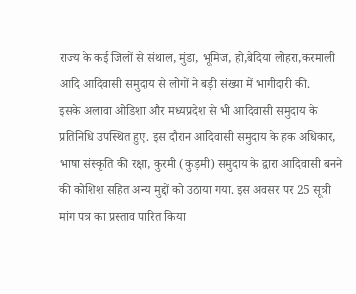राज्य के कई जिलों से संथाल, मुंडा, भूमिज, हो,बेदिया लोहरा,करमाली आदि आदिवासी समुदाय से लोगों ने बड़ी संख्या में भागीदारी की.
इसके अलावा ओडिशा और मध्यप्रदेश से भी आदिवासी समुदाय के प्रतिनिधि उपस्थित हुए. इस दौरान आदिवासी समुदाय के हक अधिकार, भाषा संस्कृति की रक्षा, कुरमी (कुड़मी) समुदाय के द्वारा आदिवासी बनने की कोशिश सहित अन्य मुद्दों को उठाया गया. इस अवसर पर 25 सूत्री मांग पत्र का प्रस्ताव पारित किया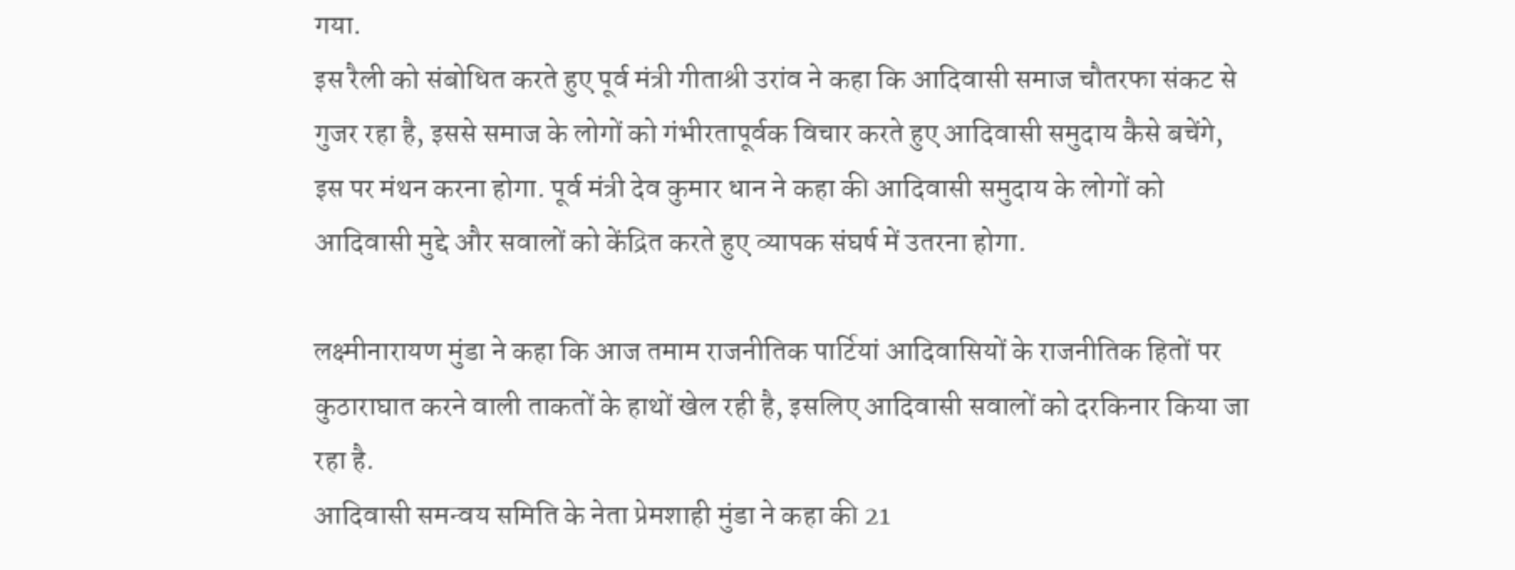गया.
इस रैली को संबोधित करते हुए पूर्व मंत्री गीताश्री उरांव ने कहा कि आदिवासी समाज चौतरफा संकट से गुजर रहा है, इससे समाज के लोगों को गंभीरतापूर्वक विचार करते हुए आदिवासी समुदाय कैसे बचेंगे, इस पर मंथन करना होगा. पूर्व मंत्री देव कुमार धान ने कहा की आदिवासी समुदाय के लोगों को आदिवासी मुद्दे और सवालों को केंद्रित करते हुए व्यापक संघर्ष में उतरना होगा.

लक्ष्मीनारायण मुंडा ने कहा कि आज तमाम राजनीतिक पार्टियां आदिवासियों के राजनीतिक हितों पर कुठाराघात करने वाली ताकतों के हाथों खेल रही है, इसलिए आदिवासी सवालों को दरकिनार किया जा रहा है.
आदिवासी समन्वय समिति के नेता प्रेमशाही मुंडा ने कहा की 21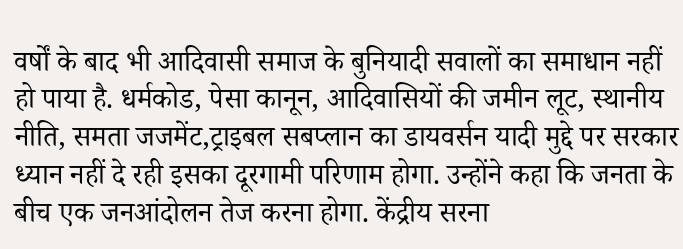वर्षों के बाद भी आदिवासी समाज के बुनियादी सवालों का समाधान नहीं हो पाया है. धर्मकोड, पेसा कानून, आदिवासियों की जमीन लूट, स्थानीय नीति, समता जजमेंट,ट्राइबल सबप्लान का डायवर्सन यादी मुद्दे पर सरकार ध्यान नहीं दे रही इसका दूरगामी परिणाम होगा. उन्होंने कहा कि जनता के बीच एक जनआंदोलन तेज करना होगा. केंद्रीय सरना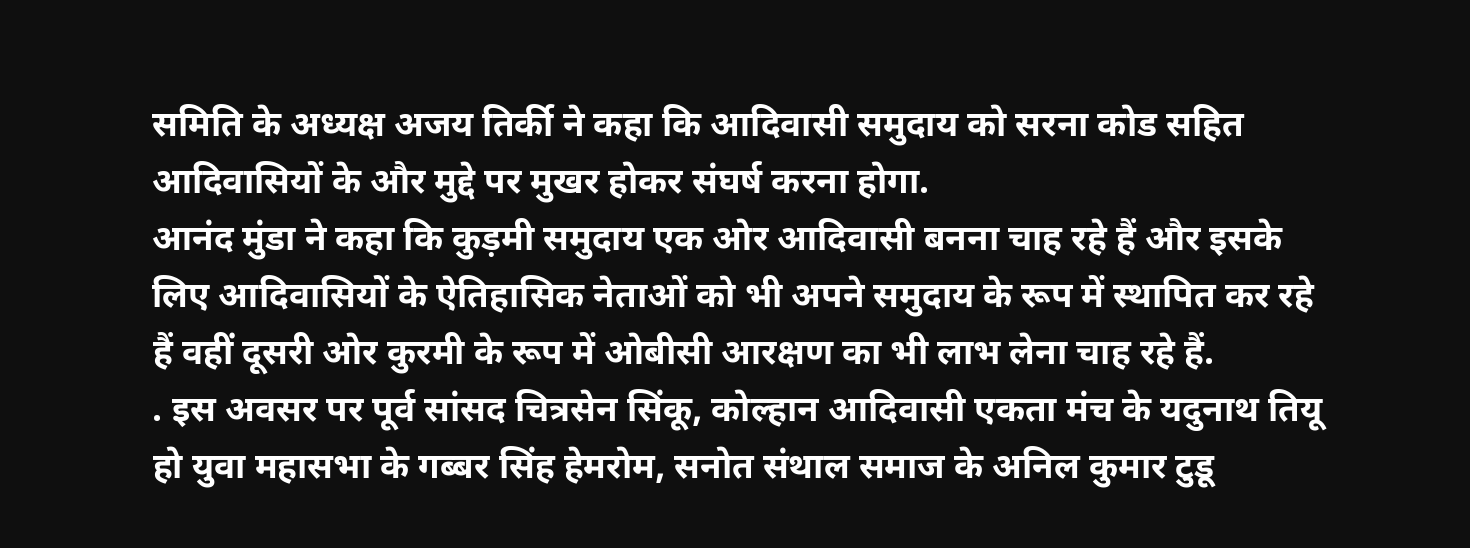समिति के अध्यक्ष अजय तिर्की ने कहा कि आदिवासी समुदाय को सरना कोड सहित आदिवासियों के और मुद्दे पर मुखर होकर संघर्ष करना होगा.
आनंद मुंडा ने कहा कि कुड़मी समुदाय एक ओर आदिवासी बनना चाह रहे हैं और इसके लिए आदिवासियों के ऐतिहासिक नेताओं को भी अपने समुदाय के रूप में स्थापित कर रहे हैं वहीं दूसरी ओर कुरमी के रूप में ओबीसी आरक्षण का भी लाभ लेना चाह रहे हैं.
. इस अवसर पर पूर्व सांसद चित्रसेन सिंकू, कोल्हान आदिवासी एकता मंच के यदुनाथ तियू हो युवा महासभा के गब्बर सिंह हेमरोम, सनोत संथाल समाज के अनिल कुमार टुडू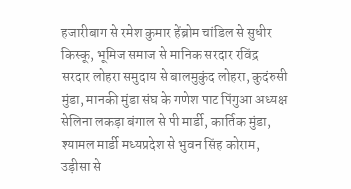हजारीबाग से रमेश कुमार हेंब्रोम चांडिल से सुधीर किस्कू, भूमिज समाज से मानिक सरदार रविंद्र सरदार लोहरा समुदाय से बालमुकुंद लोहरा, कुदंरुसी मुंडा, मानकी मुंडा संघ के गणेश पाट पिंगुआ अध्यक्ष सेलिना लकड़ा बंगाल से पी मार्डी, कार्तिक मुंडा, श्यामल मार्डी मध्यप्रदेश से भुवन सिंह कोराम, उड़ीसा से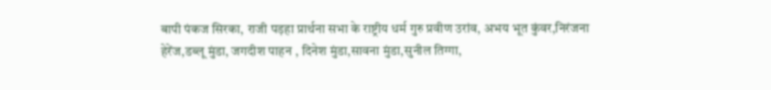बापी पंकज सिरका, राजी पड़हा प्रार्थना सभा के राष्ट्रीय धर्म गुरु प्रवीण उरांव, अभय भूत कुंवर,निरंजना हेरेंज,डब्लू मुंडा, जगदीश पाहन , दिनेश मुंडा,सावना मुंडा,सुनील तिग्गा,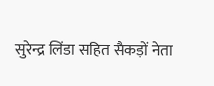सुरेन्द्र लिंडा सहित सैकड़ों नेता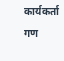कार्यकर्ता गण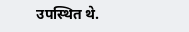उपस्थित थे.